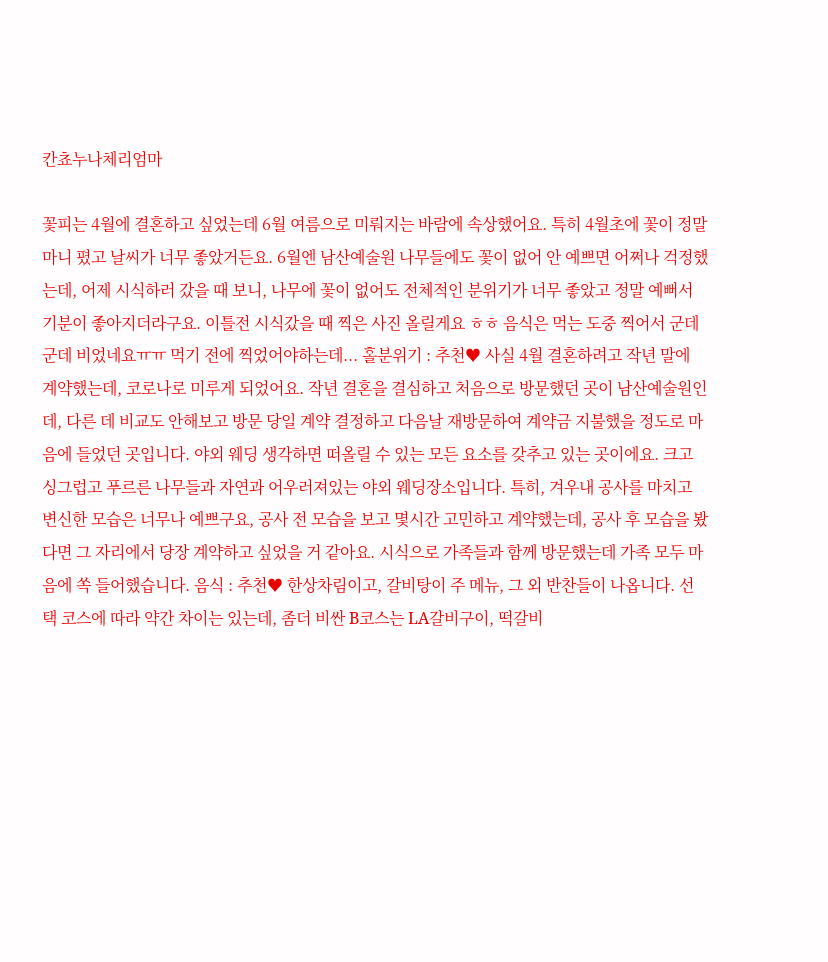칸쵸누나체리엄마

꽃피는 4월에 결혼하고 싶었는데 6월 여름으로 미뤄지는 바람에 속상했어요. 특히 4월초에 꽃이 정말 마니 폈고 날씨가 너무 좋았거든요. 6월엔 남산예술원 나무들에도 꽃이 없어 안 예쁘면 어쩌나 걱정했는데, 어제 시식하러 갔을 때 보니, 나무에 꽃이 없어도 전체적인 분위기가 너무 좋았고 정말 예뻐서 기분이 좋아지더라구요. 이틀전 시식갔을 때 찍은 사진 올릴게요 ㅎㅎ 음식은 먹는 도중 찍어서 군데군데 비었네요ㅠㅠ 먹기 전에 찍었어야하는데... 홀분위기 : 추천♥ 사실 4월 결혼하려고 작년 말에 계약했는데, 코로나로 미루게 되었어요. 작년 결혼을 결심하고 처음으로 방문했던 곳이 남산예술원인데, 다른 데 비교도 안해보고 방문 당일 계약 결정하고 다음날 재방문하여 계약금 지불했을 정도로 마음에 들었던 곳입니다. 야외 웨딩 생각하면 떠올릴 수 있는 모든 요소를 갖추고 있는 곳이에요. 크고 싱그럽고 푸르른 나무들과 자연과 어우러져있는 야외 웨딩장소입니다. 특히, 겨우내 공사를 마치고 변신한 모습은 너무나 예쁘구요, 공사 전 모습을 보고 몇시간 고민하고 계약했는데, 공사 후 모습을 봤다면 그 자리에서 당장 계약하고 싶었을 거 같아요. 시식으로 가족들과 함께 방문했는데 가족 모두 마음에 쏙 들어했습니다. 음식 : 추천♥ 한상차림이고, 갈비탕이 주 메뉴, 그 외 반찬들이 나옵니다. 선택 코스에 따라 약간 차이는 있는데, 좀더 비싼 B코스는 LA갈비구이, 떡갈비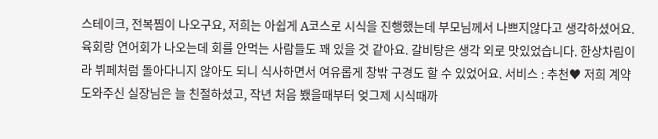스테이크, 전복찜이 나오구요, 저희는 아쉽게 A코스로 시식을 진행했는데 부모님께서 나쁘지않다고 생각하셨어요. 육회랑 연어회가 나오는데 회를 안먹는 사람들도 꽤 있을 것 같아요. 갈비탕은 생각 외로 맛있었습니다. 한상차림이라 뷔페처럼 돌아다니지 않아도 되니 식사하면서 여유롭게 창밖 구경도 할 수 있었어요. 서비스 : 추천♥ 저희 계약 도와주신 실장님은 늘 친절하셨고, 작년 처음 뵀을때부터 엊그제 시식때까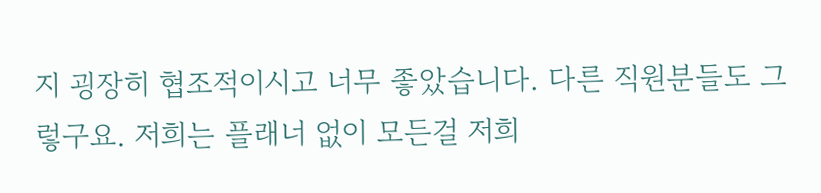지 굉장히 협조적이시고 너무 좋았습니다. 다른 직원분들도 그렇구요. 저희는 플래너 없이 모든걸 저희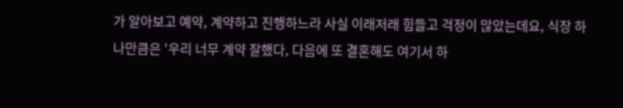가 알아보고 예약, 계약하고 진행하느라 사실 이래저래 힘들고 걱정이 많았는데요, 식장 하나만큼은 '우리 너무 계약 잘했다, 다음에 또 결혼해도 여기서 하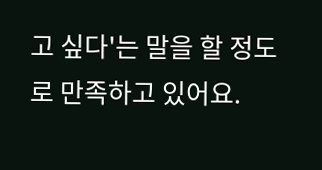고 싶다'는 말을 할 정도로 만족하고 있어요.